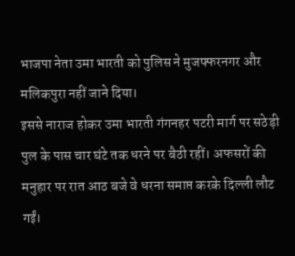भाजपा नेता उमा भारती को पुलिस ने मुजफ्फरनगर और मलिकपुरा नहीं जाने दिया।
इससे नाराज होकर उमा भारती गंगनहर पटरी मार्ग पर सठेड़ी पुल के पास चार घंटे तक धरने पर बैठी रहीं। अफसरों की मनुहार पर रात आठ बजे वे धरना समाप्त करके दिल्ली लौट गईं।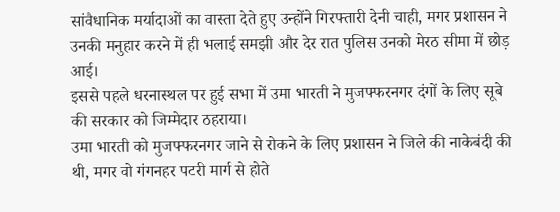सांवैधानिक मर्यादाओं का वास्ता देते हुए उन्होंने गिरफ्तारी देनी चाही, मगर प्रशासन ने उनकी मनुहार करने में ही भलाई समझी और देर रात पुलिस उनको मेरठ सीमा में छोड़ आई।
इससे पहले धरनास्थल पर हुई सभा में उमा भारती ने मुजफ्फरनगर दंगों के लिए सूबे की सरकार को जिम्मेदार ठहराया।
उमा भारती को मुजफ्फरनगर जाने से रोकने के लिए प्रशासन ने जिले की नाकेबंदी की थी, मगर वो गंगनहर पटरी मार्ग से होते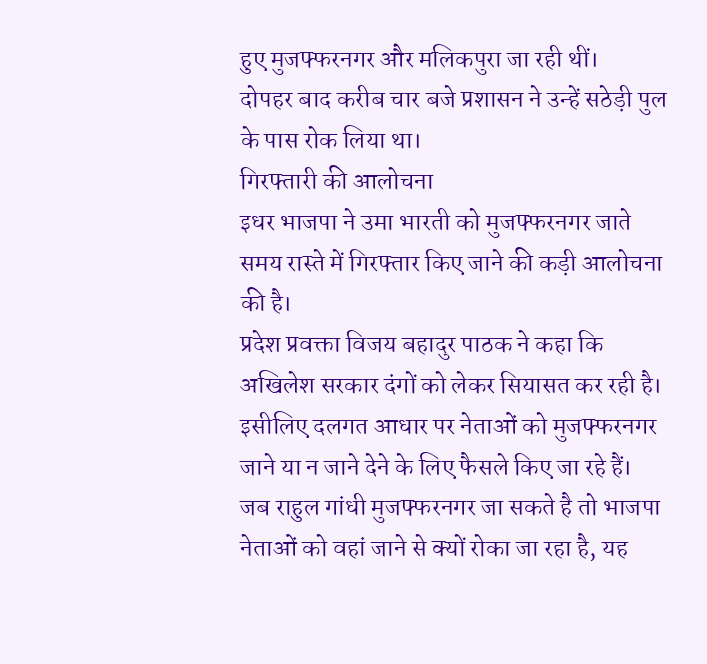हुए मुजफ्फरनगर और मलिकपुरा जा रही थीं।
दोपहर बाद करीब चार बजे प्रशासन ने उन्हें सठेड़ी पुल के पास रोक लिया था।
गिरफ्तारी की आलोचना
इधर भाजपा ने उमा भारती को मुजफ्फरनगर जाते समय रास्ते में गिरफ्तार किए जाने की कड़ी आलोचना की है।
प्रदेश प्रवक्ता विजय बहादुर पाठक ने कहा कि अखिलेश सरकार दंगों को लेकर सियासत कर रही है। इसीलिए दलगत आधार पर नेताओं को मुजफ्फरनगर जाने या न जाने देने के लिए फैसले किए जा रहे हैं।
जब राहुल गांधी मुजफ्फरनगर जा सकते है तो भाजपा नेताओं को वहां जाने से क्यों रोका जा रहा है, यह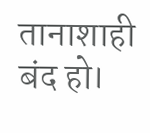तानाशाही बंद हो।